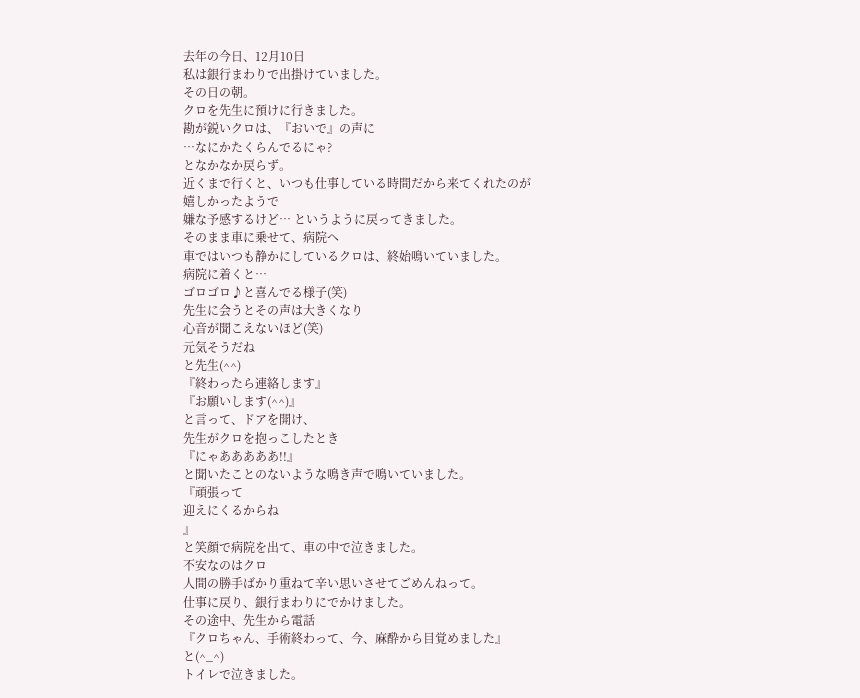去年の今日、12月10日
私は銀行まわりで出掛けていました。
その日の朝。
クロを先生に預けに行きました。
勘が鋭いクロは、『おいで』の声に
…なにかたくらんでるにゃ?
となかなか戻らず。
近くまで行くと、いつも仕事している時間だから来てくれたのが嬉しかったようで
嫌な予感するけど… というように戻ってきました。
そのまま車に乗せて、病院へ
車ではいつも静かにしているクロは、終始鳴いていました。
病院に着くと…
ゴロゴロ♪と喜んでる様子(笑)
先生に会うとその声は大きくなり
心音が聞こえないほど(笑)
元気そうだね
と先生(^^)
『終わったら連絡します』
『お願いします(^^)』
と言って、ドアを開け、
先生がクロを抱っこしたとき
『にゃあああああ!!』
と聞いたことのないような鳴き声で鳴いていました。
『頑張って
迎えにくるからね
』
と笑顔で病院を出て、車の中で泣きました。
不安なのはクロ
人間の勝手ばかり重ねて辛い思いさせてごめんねって。
仕事に戻り、銀行まわりにでかけました。
その途中、先生から電話
『クロちゃん、手術終わって、今、麻酔から目覚めました』
と(^_^)
トイレで泣きました。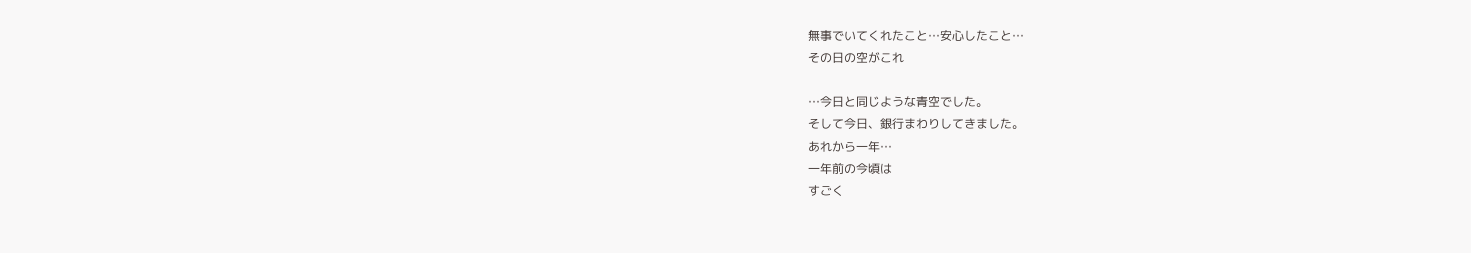無事でいてくれたこと…安心したこと…
その日の空がこれ

…今日と同じような青空でした。
そして今日、銀行まわりしてきました。
あれから一年…
一年前の今頃は
すごく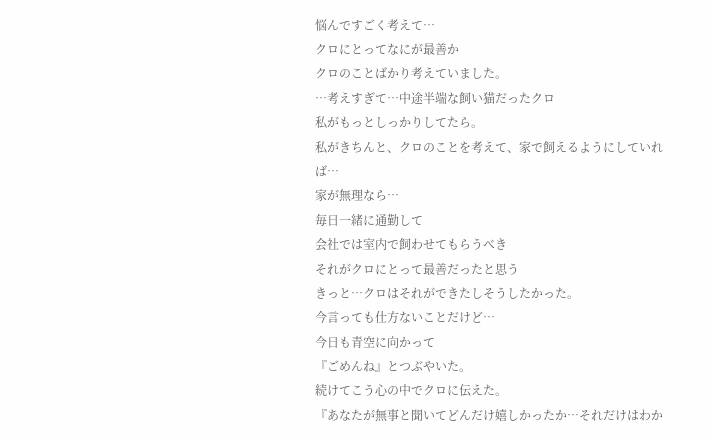悩んですごく考えて…
クロにとってなにが最善か
クロのことばかり考えていました。
…考えすぎて…中途半端な飼い猫だったクロ
私がもっとしっかりしてたら。
私がきちんと、クロのことを考えて、家で飼えるようにしていれば…
家が無理なら…
毎日一緒に通勤して
会社では室内で飼わせてもらうべき
それがクロにとって最善だったと思う
きっと…クロはそれができたしそうしたかった。
今言っても仕方ないことだけど…
今日も青空に向かって
『ごめんね』とつぶやいた。
続けてこう心の中でクロに伝えた。
『あなたが無事と聞いてどんだけ嬉しかったか…それだけはわか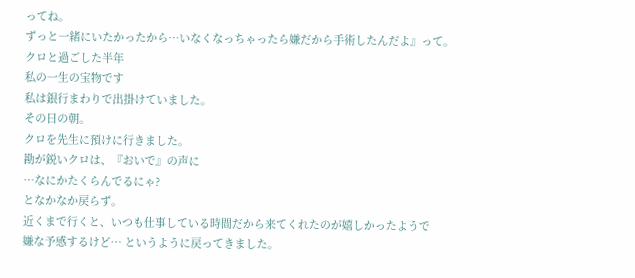ってね。
ずっと一緒にいたかったから…いなくなっちゃったら嫌だから手術したんだよ』って。
クロと過ごした半年
私の一生の宝物です
私は銀行まわりで出掛けていました。
その日の朝。
クロを先生に預けに行きました。
勘が鋭いクロは、『おいで』の声に
…なにかたくらんでるにゃ?
となかなか戻らず。
近くまで行くと、いつも仕事している時間だから来てくれたのが嬉しかったようで
嫌な予感するけど… というように戻ってきました。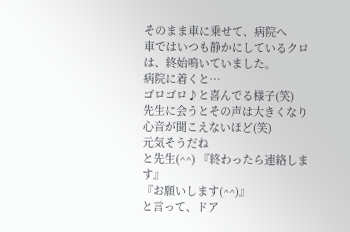そのまま車に乗せて、病院へ
車ではいつも静かにしているクロは、終始鳴いていました。
病院に着くと…
ゴロゴロ♪と喜んでる様子(笑)
先生に会うとその声は大きくなり
心音が聞こえないほど(笑)
元気そうだね
と先生(^^) 『終わったら連絡します』
『お願いします(^^)』
と言って、ドア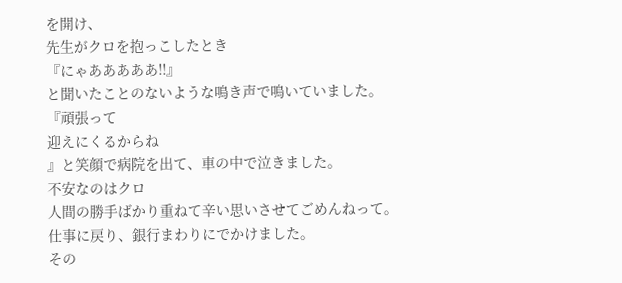を開け、
先生がクロを抱っこしたとき
『にゃあああああ!!』
と聞いたことのないような鳴き声で鳴いていました。
『頑張って
迎えにくるからね
』と笑顔で病院を出て、車の中で泣きました。
不安なのはクロ
人間の勝手ばかり重ねて辛い思いさせてごめんねって。
仕事に戻り、銀行まわりにでかけました。
その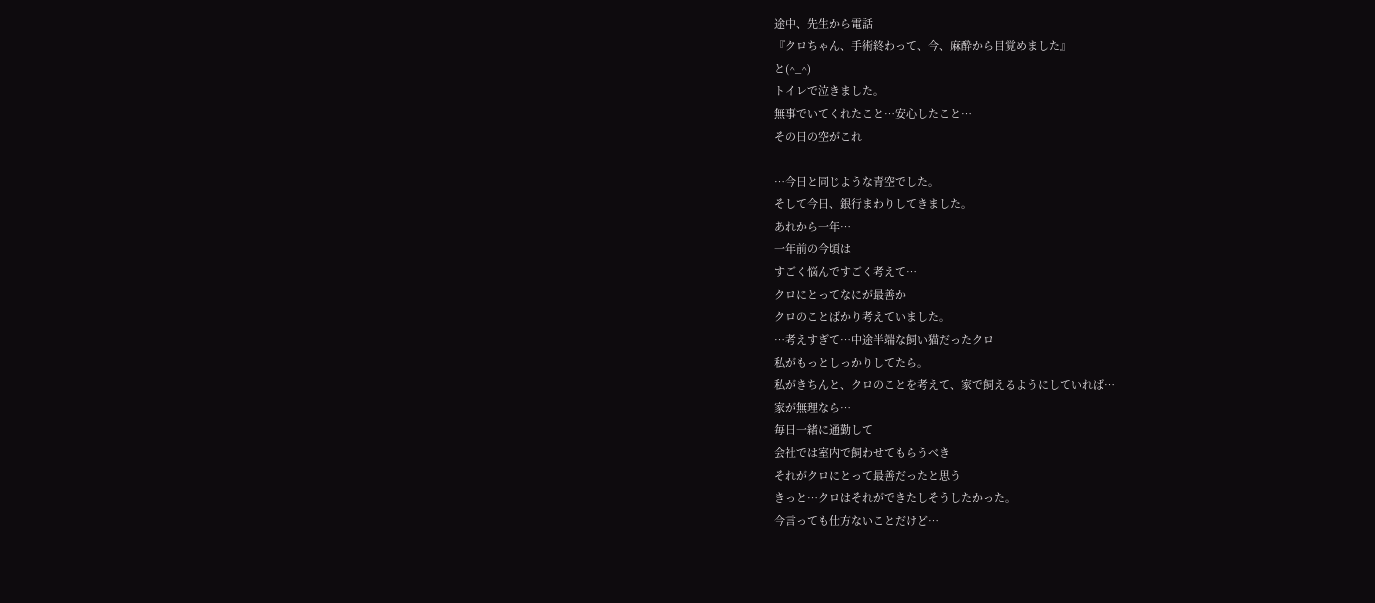途中、先生から電話
『クロちゃん、手術終わって、今、麻酔から目覚めました』
と(^_^)
トイレで泣きました。
無事でいてくれたこと…安心したこと…
その日の空がこれ

…今日と同じような青空でした。
そして今日、銀行まわりしてきました。
あれから一年…
一年前の今頃は
すごく悩んですごく考えて…
クロにとってなにが最善か
クロのことばかり考えていました。
…考えすぎて…中途半端な飼い猫だったクロ
私がもっとしっかりしてたら。
私がきちんと、クロのことを考えて、家で飼えるようにしていれば…
家が無理なら…
毎日一緒に通勤して
会社では室内で飼わせてもらうべき
それがクロにとって最善だったと思う
きっと…クロはそれができたしそうしたかった。
今言っても仕方ないことだけど…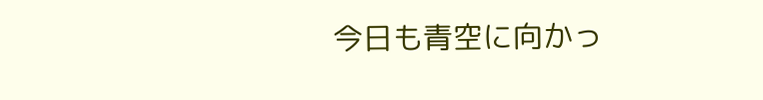今日も青空に向かっ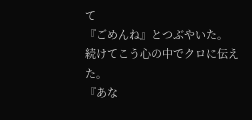て
『ごめんね』とつぶやいた。
続けてこう心の中でクロに伝えた。
『あな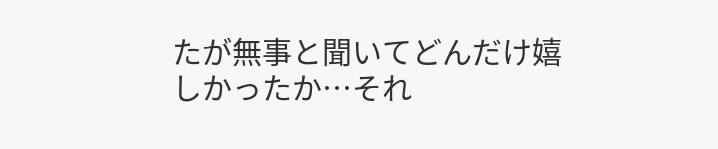たが無事と聞いてどんだけ嬉しかったか…それ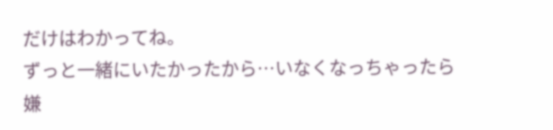だけはわかってね。
ずっと一緒にいたかったから…いなくなっちゃったら嫌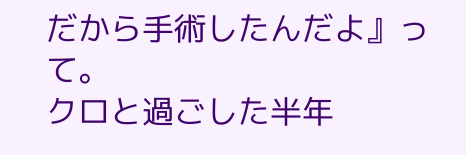だから手術したんだよ』って。
クロと過ごした半年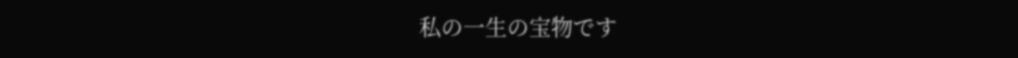私の一生の宝物です